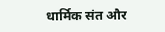धार्मिक संत और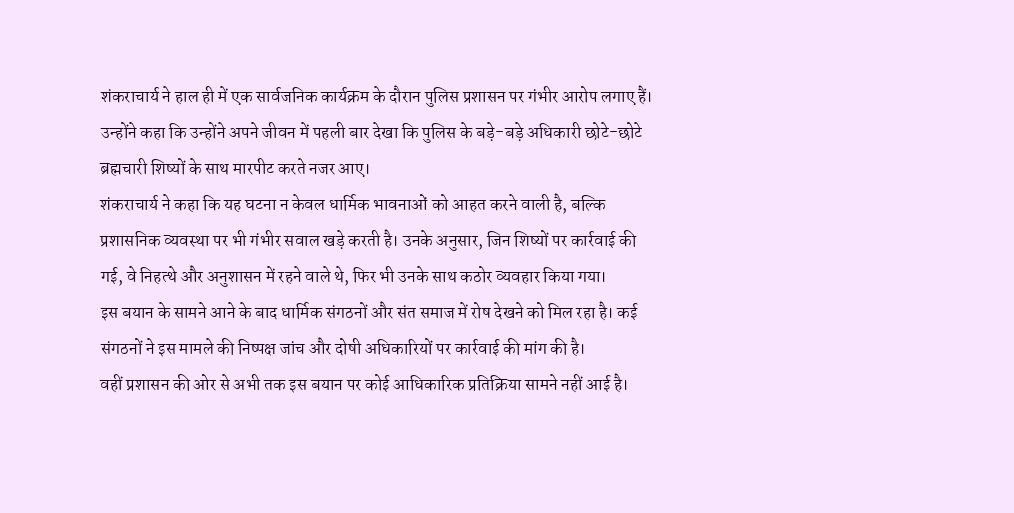शंकराचार्य ने हाल ही में एक सार्वजनिक कार्यक्रम के दौरान पुलिस प्रशासन पर गंभीर आरोप लगाए हैं। उन्होंने कहा कि उन्होंने अपने जीवन में पहली बार देखा कि पुलिस के बड़े-बड़े अधिकारी छोटे-छोटे ब्रह्मचारी शिष्यों के साथ मारपीट करते नजर आए।
शंकराचार्य ने कहा कि यह घटना न केवल धार्मिक भावनाओं को आहत करने वाली है, बल्कि प्रशासनिक व्यवस्था पर भी गंभीर सवाल खड़े करती है। उनके अनुसार, जिन शिष्यों पर कार्रवाई की गई, वे निहत्थे और अनुशासन में रहने वाले थे, फिर भी उनके साथ कठोर व्यवहार किया गया।
इस बयान के सामने आने के बाद धार्मिक संगठनों और संत समाज में रोष देखने को मिल रहा है। कई संगठनों ने इस मामले की निष्पक्ष जांच और दोषी अधिकारियों पर कार्रवाई की मांग की है।
वहीं प्रशासन की ओर से अभी तक इस बयान पर कोई आधिकारिक प्रतिक्रिया सामने नहीं आई है।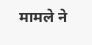मामले ने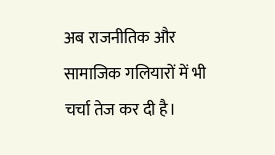अब राजनीतिक और सामाजिक गलियारों में भी चर्चा तेज कर दी है।